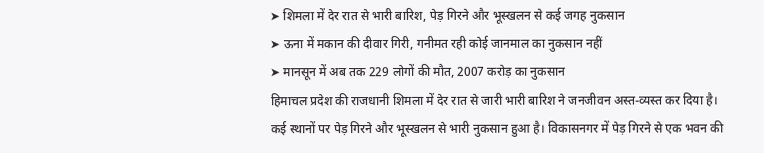➤ शिमला में देर रात से भारी बारिश, पेड़ गिरने और भूस्खलन से कई जगह नुकसान
➤ ऊना में मकान की दीवार गिरी, गनीमत रही कोई जानमाल का नुकसान नहीं
➤ मानसून में अब तक 229 लोगों की मौत, 2007 करोड़ का नुकसान
हिमाचल प्रदेश की राजधानी शिमला में देर रात से जारी भारी बारिश ने जनजीवन अस्त-व्यस्त कर दिया है। कई स्थानों पर पेड़ गिरने और भूस्खलन से भारी नुकसान हुआ है। विकासनगर में पेड़ गिरने से एक भवन की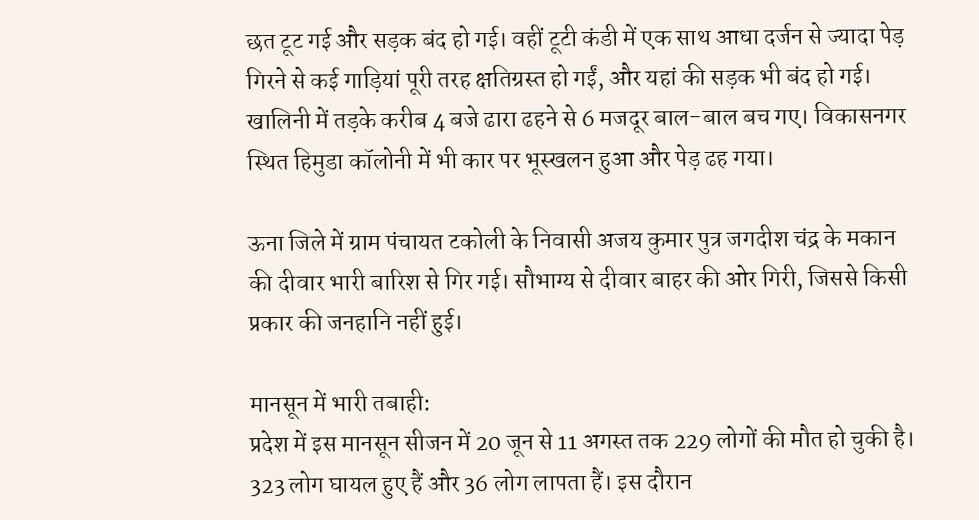छत टूट गई और सड़क बंद हो गई। वहीं टूटी कंडी में एक साथ आधा दर्जन से ज्यादा पेड़ गिरने से कई गाड़ियां पूरी तरह क्षतिग्रस्त हो गईं, और यहां की सड़क भी बंद हो गई। खालिनी में तड़के करीब 4 बजे ढारा ढहने से 6 मजदूर बाल-बाल बच गए। विकासनगर स्थित हिमुडा कॉलोनी में भी कार पर भूस्खलन हुआ और पेड़ ढह गया।

ऊना जिले में ग्राम पंचायत टकोली के निवासी अजय कुमार पुत्र जगदीश चंद्र के मकान की दीवार भारी बारिश से गिर गई। सौभाग्य से दीवार बाहर की ओर गिरी, जिससे किसी प्रकार की जनहानि नहीं हुई।

मानसून में भारी तबाही:
प्रदेश में इस मानसून सीजन में 20 जून से 11 अगस्त तक 229 लोगों की मौत हो चुकी है। 323 लोग घायल हुए हैं और 36 लोग लापता हैं। इस दौरान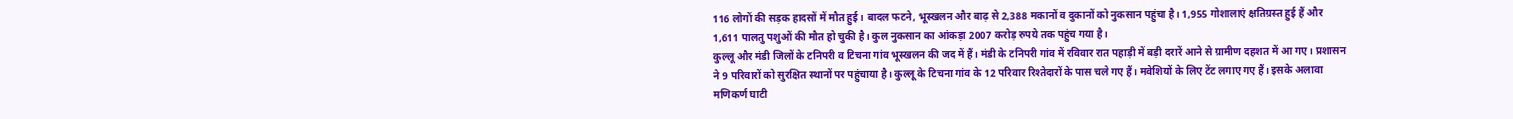116 लोगों की सड़क हादसों में मौत हुई। बादल फटने, भूस्खलन और बाढ़ से 2,388 मकानों व दुकानों को नुकसान पहुंचा है। 1,955 गोशालाएं क्षतिग्रस्त हुई हैं और 1,611 पालतु पशुओं की मौत हो चुकी है। कुल नुकसान का आंकड़ा 2007 करोड़ रुपये तक पहुंच गया है।
कुल्लू और मंडी जिलों के टनिपरी व टिचना गांव भूस्खलन की जद में हैं। मंडी के टनिपरी गांव में रविवार रात पहाड़ी में बड़ी दरारें आने से ग्रामीण दहशत में आ गए। प्रशासन ने 9 परिवारों को सुरक्षित स्थानों पर पहुंचाया है। कुल्लू के टिचना गांव के 12 परिवार रिश्तेदारों के पास चले गए हैं। मवेशियों के लिए टेंट लगाए गए हैं। इसके अलावा मणिकर्ण घाटी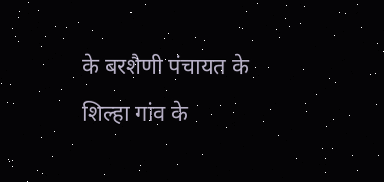के बरशैणी पंचायत के शिल्हा गांव के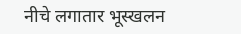नीचे लगातार भूस्खलन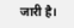जारी है।